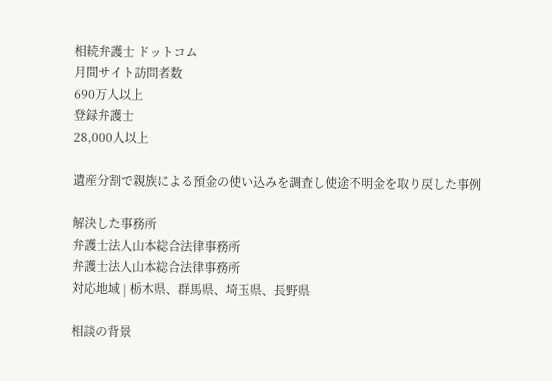相続弁護士 ドットコム
月間サイト訪問者数
690万人以上
登録弁護士
28,000人以上

遺産分割で親族による預金の使い込みを調査し使途不明金を取り戻した事例

解決した事務所
弁護士法人山本総合法律事務所
弁護士法人山本総合法律事務所
対応地域 | 栃木県、群馬県、埼玉県、長野県

相談の背景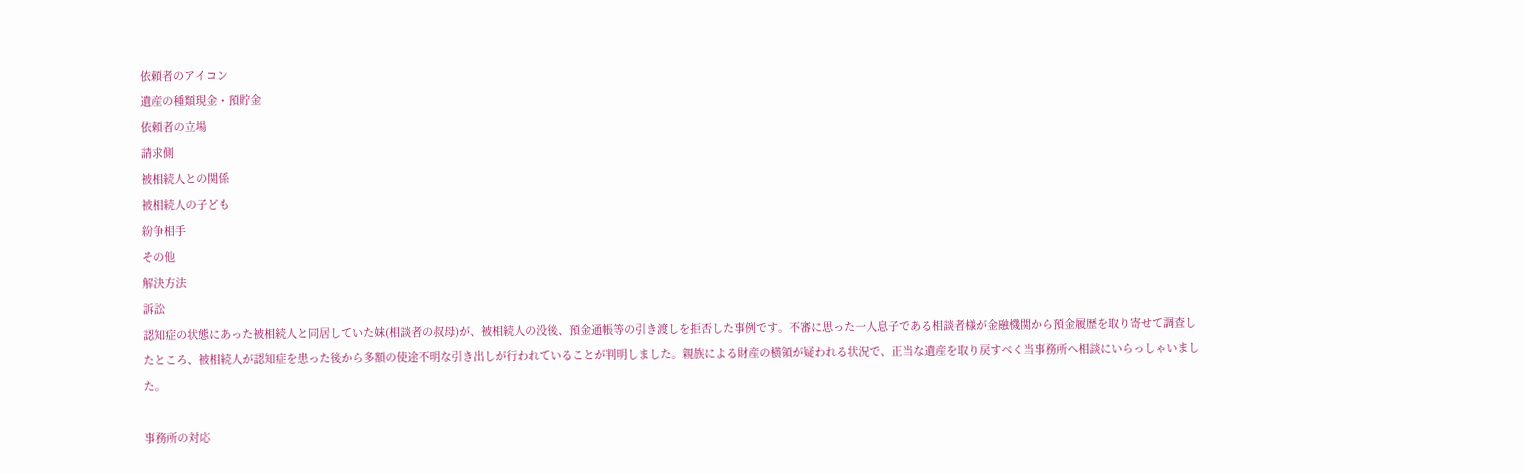依頼者のアイコン
遺産の種類現金・預貯金
依頼者の立場
請求側
被相続人との関係
被相続人の子ども
紛争相手
その他
解決方法
訴訟
認知症の状態にあった被相続人と同居していた妹(相談者の叔母)が、被相続人の没後、預金通帳等の引き渡しを拒否した事例です。不審に思った一人息子である相談者様が金融機関から預金履歴を取り寄せて調査したところ、被相続人が認知症を患った後から多額の使途不明な引き出しが行われていることが判明しました。親族による財産の横領が疑われる状況で、正当な遺産を取り戻すべく当事務所へ相談にいらっしゃいました。

事務所の対応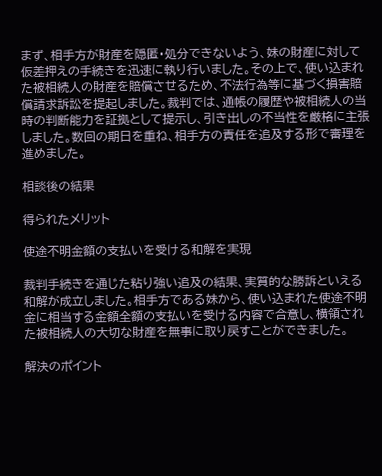まず、相手方が財産を隠匿・処分できないよう、妹の財産に対して仮差押えの手続きを迅速に執り行いました。その上で、使い込まれた被相続人の財産を賠償させるため、不法行為等に基づく損害賠償請求訴訟を提起しました。裁判では、通帳の履歴や被相続人の当時の判断能力を証拠として提示し、引き出しの不当性を厳格に主張しました。数回の期日を重ね、相手方の責任を追及する形で審理を進めました。

相談後の結果

得られたメリット

使途不明金額の支払いを受ける和解を実現

裁判手続きを通じた粘り強い追及の結果、実質的な勝訴といえる和解が成立しました。相手方である妹から、使い込まれた使途不明金に相当する金額全額の支払いを受ける内容で合意し、横領された被相続人の大切な財産を無事に取り戻すことができました。

解決のポイント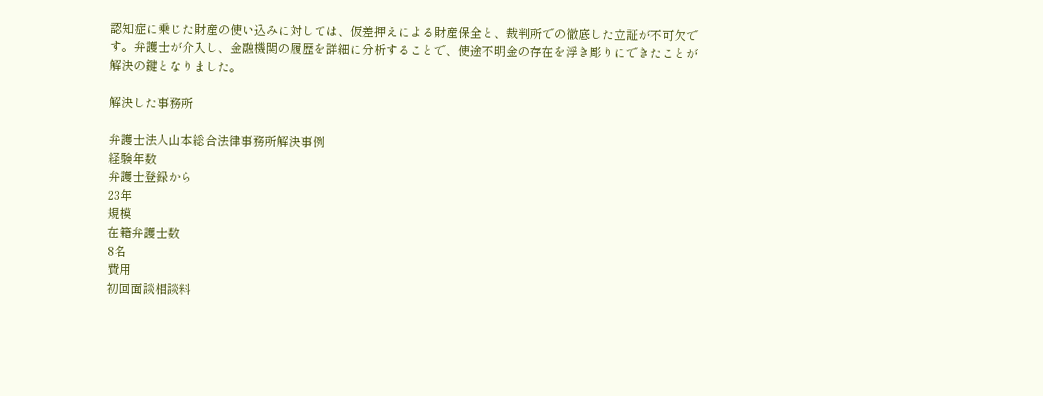認知症に乗じた財産の使い込みに対しては、仮差押えによる財産保全と、裁判所での徹底した立証が不可欠です。弁護士が介入し、金融機関の履歴を詳細に分析することで、使途不明金の存在を浮き彫りにできたことが解決の鍵となりました。

解決した事務所

弁護士法人山本総合法律事務所解決事例
経験年数
弁護士登録から
23年
規模
在籍弁護士数
8名
費用
初回面談相談料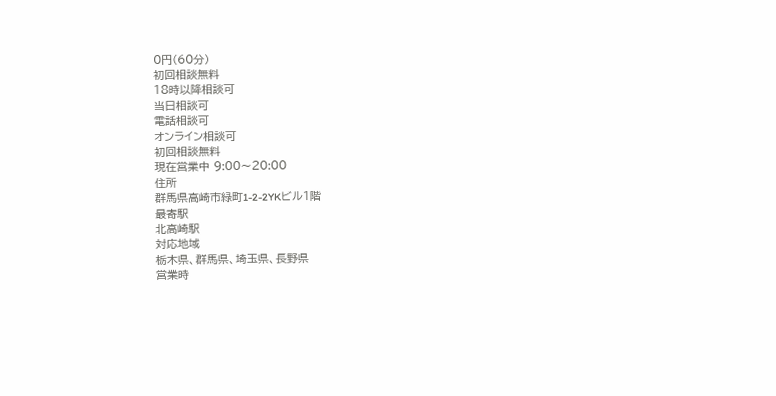0円(60分)
初回相談無料
18時以降相談可
当日相談可
電話相談可
オンライン相談可
初回相談無料
現在営業中 9:00〜20:00
住所
群馬県高崎市緑町1-2-2YKビル1階
最寄駅
北高崎駅
対応地域
栃木県、群馬県、埼玉県、長野県
営業時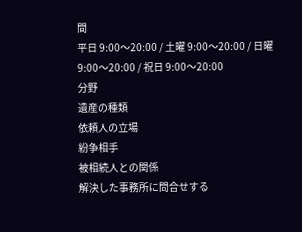間
平日 9:00〜20:00 / 土曜 9:00〜20:00 / 日曜 9:00〜20:00 / 祝日 9:00〜20:00
分野
遺産の種類
依頼人の立場
紛争相手
被相続人との関係
解決した事務所に問合せする